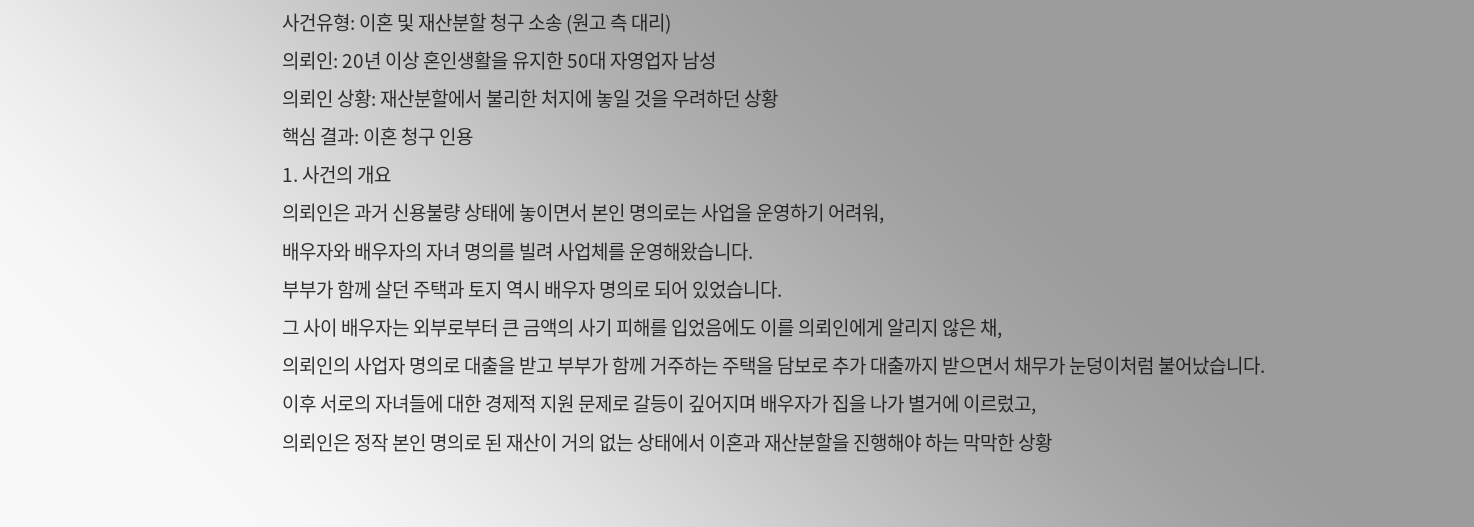사건유형: 이혼 및 재산분할 청구 소송 (원고 측 대리)
의뢰인: 20년 이상 혼인생활을 유지한 50대 자영업자 남성
의뢰인 상황: 재산분할에서 불리한 처지에 놓일 것을 우려하던 상황
핵심 결과: 이혼 청구 인용
1. 사건의 개요
의뢰인은 과거 신용불량 상태에 놓이면서 본인 명의로는 사업을 운영하기 어려워,
배우자와 배우자의 자녀 명의를 빌려 사업체를 운영해왔습니다.
부부가 함께 살던 주택과 토지 역시 배우자 명의로 되어 있었습니다.
그 사이 배우자는 외부로부터 큰 금액의 사기 피해를 입었음에도 이를 의뢰인에게 알리지 않은 채,
의뢰인의 사업자 명의로 대출을 받고 부부가 함께 거주하는 주택을 담보로 추가 대출까지 받으면서 채무가 눈덩이처럼 불어났습니다.
이후 서로의 자녀들에 대한 경제적 지원 문제로 갈등이 깊어지며 배우자가 집을 나가 별거에 이르렀고,
의뢰인은 정작 본인 명의로 된 재산이 거의 없는 상태에서 이혼과 재산분할을 진행해야 하는 막막한 상황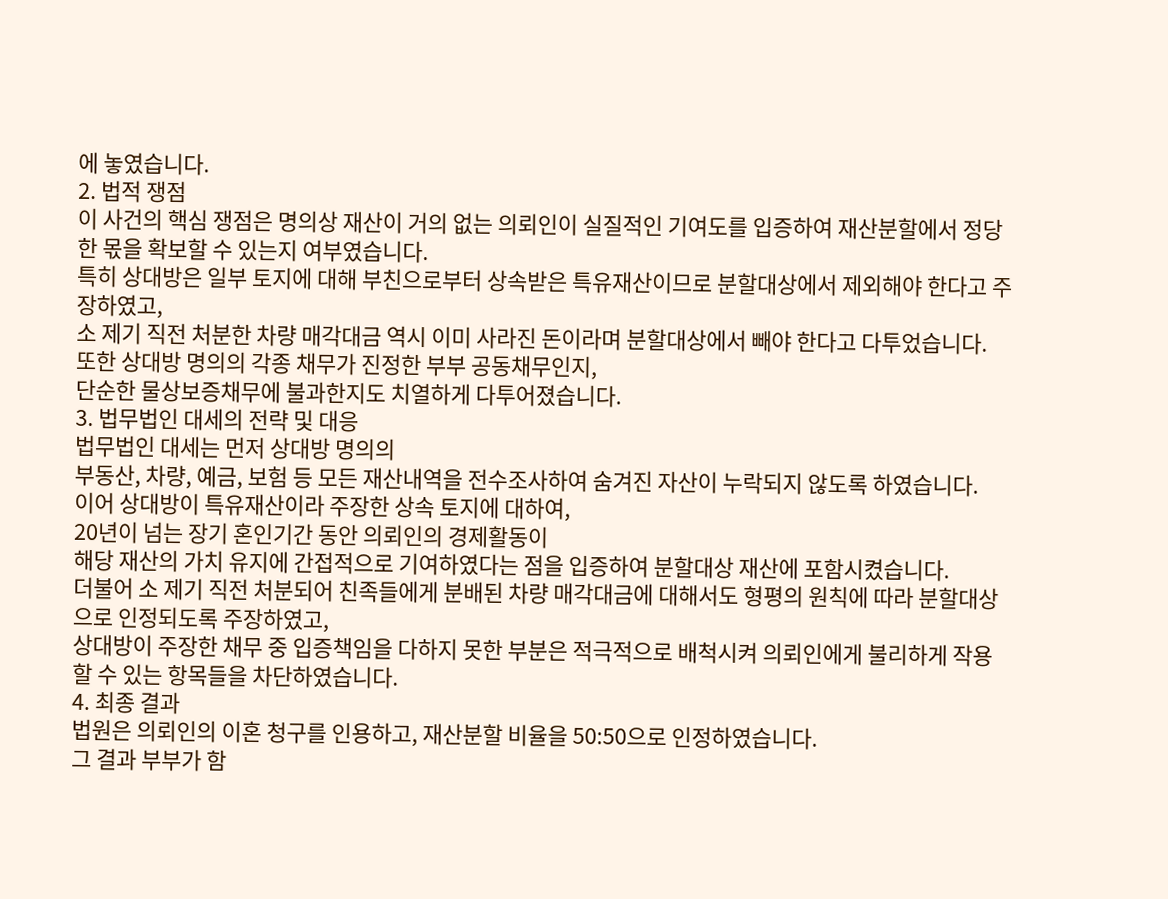에 놓였습니다.
2. 법적 쟁점
이 사건의 핵심 쟁점은 명의상 재산이 거의 없는 의뢰인이 실질적인 기여도를 입증하여 재산분할에서 정당한 몫을 확보할 수 있는지 여부였습니다.
특히 상대방은 일부 토지에 대해 부친으로부터 상속받은 특유재산이므로 분할대상에서 제외해야 한다고 주장하였고,
소 제기 직전 처분한 차량 매각대금 역시 이미 사라진 돈이라며 분할대상에서 빼야 한다고 다투었습니다.
또한 상대방 명의의 각종 채무가 진정한 부부 공동채무인지,
단순한 물상보증채무에 불과한지도 치열하게 다투어졌습니다.
3. 법무법인 대세의 전략 및 대응
법무법인 대세는 먼저 상대방 명의의
부동산, 차량, 예금, 보험 등 모든 재산내역을 전수조사하여 숨겨진 자산이 누락되지 않도록 하였습니다.
이어 상대방이 특유재산이라 주장한 상속 토지에 대하여,
20년이 넘는 장기 혼인기간 동안 의뢰인의 경제활동이
해당 재산의 가치 유지에 간접적으로 기여하였다는 점을 입증하여 분할대상 재산에 포함시켰습니다.
더불어 소 제기 직전 처분되어 친족들에게 분배된 차량 매각대금에 대해서도 형평의 원칙에 따라 분할대상으로 인정되도록 주장하였고,
상대방이 주장한 채무 중 입증책임을 다하지 못한 부분은 적극적으로 배척시켜 의뢰인에게 불리하게 작용할 수 있는 항목들을 차단하였습니다.
4. 최종 결과
법원은 의뢰인의 이혼 청구를 인용하고, 재산분할 비율을 50:50으로 인정하였습니다.
그 결과 부부가 함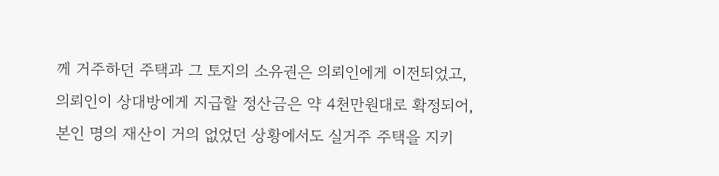께 거주하던 주택과 그 토지의 소유권은 의뢰인에게 이전되었고,
의뢰인이 상대방에게 지급할 정산금은 약 4천만원대로 확정되어,
본인 명의 재산이 거의 없었던 상황에서도 실거주 주택을 지키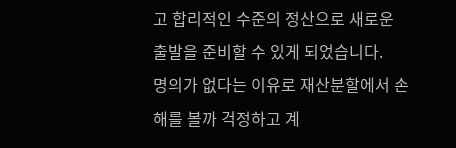고 합리적인 수준의 정산으로 새로운 출발을 준비할 수 있게 되었습니다.
명의가 없다는 이유로 재산분할에서 손해를 볼까 걱정하고 계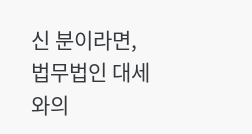신 분이라면,
법무법인 대세와의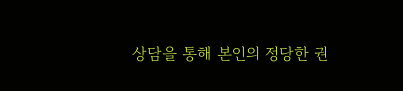상담을 통해 본인의 정당한 권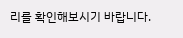리를 확인해보시기 바랍니다.